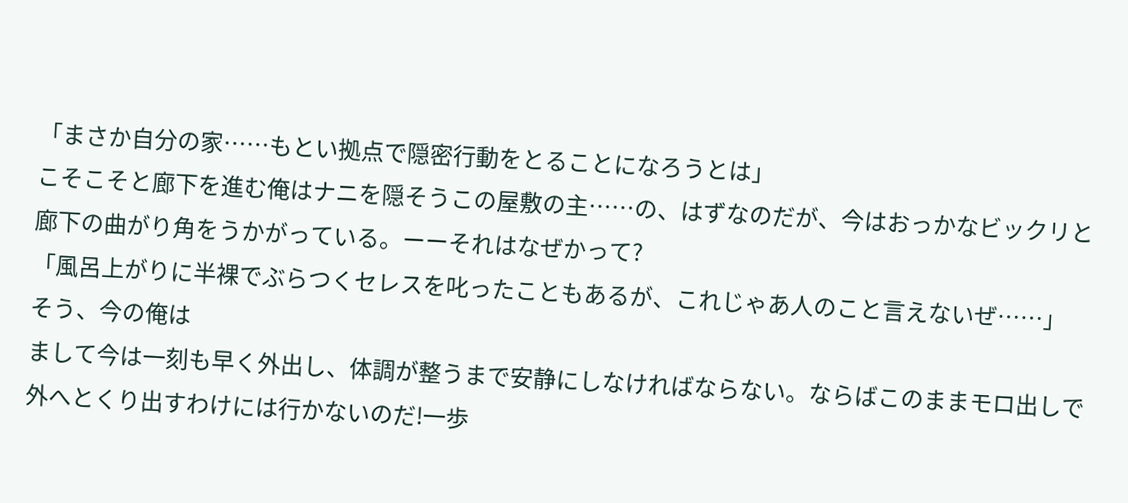「まさか自分の家……もとい拠点で隠密行動をとることになろうとは」
こそこそと廊下を進む俺はナニを隠そうこの屋敷の主……の、はずなのだが、今はおっかなビックリと廊下の曲がり角をうかがっている。ーーそれはなぜかって?
「風呂上がりに半裸でぶらつくセレスを叱ったこともあるが、これじゃあ人のこと言えないぜ……」
そう、今の俺は
まして今は一刻も早く外出し、体調が整うまで安静にしなければならない。ならばこのままモロ出しで外へとくり出すわけには行かないのだ!一歩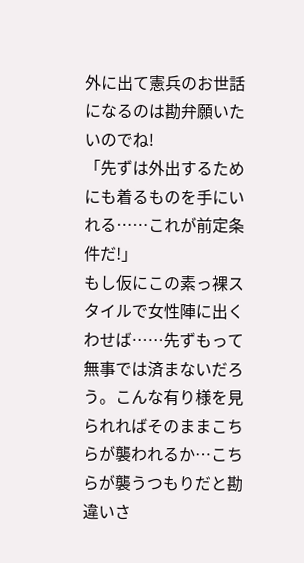外に出て憲兵のお世話になるのは勘弁願いたいのでね!
「先ずは外出するためにも着るものを手にいれる……これが前定条件だ!」
もし仮にこの素っ裸スタイルで女性陣に出くわせば……先ずもって無事では済まないだろう。こんな有り様を見られればそのままこちらが襲われるか…こちらが襲うつもりだと勘違いさ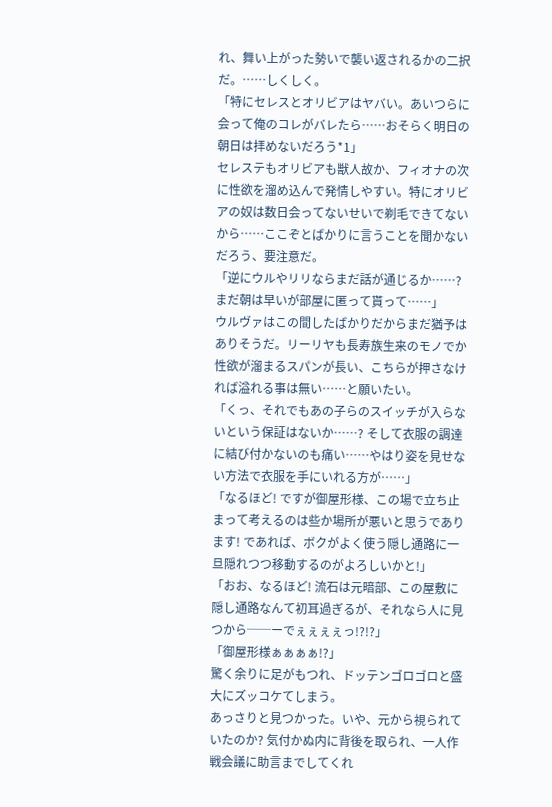れ、舞い上がった勢いで襲い返されるかの二択だ。……しくしく。
「特にセレスとオリビアはヤバい。あいつらに会って俺のコレがバレたら……おそらく明日の朝日は拝めないだろう*1」
セレステもオリビアも獣人故か、フィオナの次に性欲を溜め込んで発情しやすい。特にオリビアの奴は数日会ってないせいで剃毛できてないから……ここぞとばかりに言うことを聞かないだろう、要注意だ。
「逆にウルやリリならまだ話が通じるか……? まだ朝は早いが部屋に匿って貰って……」
ウルヴァはこの間したばかりだからまだ猶予はありそうだ。リーリヤも長寿族生来のモノでか性欲が溜まるスパンが長い、こちらが押さなければ溢れる事は無い……と願いたい。
「くっ、それでもあの子らのスイッチが入らないという保証はないか……? そして衣服の調達に結び付かないのも痛い……やはり姿を見せない方法で衣服を手にいれる方が……」
「なるほど! ですが御屋形様、この場で立ち止まって考えるのは些か場所が悪いと思うであります! であれば、ボクがよく使う隠し通路に一旦隠れつつ移動するのがよろしいかと!」
「おお、なるほど! 流石は元暗部、この屋敷に隠し通路なんて初耳過ぎるが、それなら人に見つから──ーでぇぇぇぇっ!?!?」
「御屋形様ぁぁぁぁ!?」
驚く余りに足がもつれ、ドッテンゴロゴロと盛大にズッコケてしまう。
あっさりと見つかった。いや、元から視られていたのか? 気付かぬ内に背後を取られ、一人作戦会議に助言までしてくれ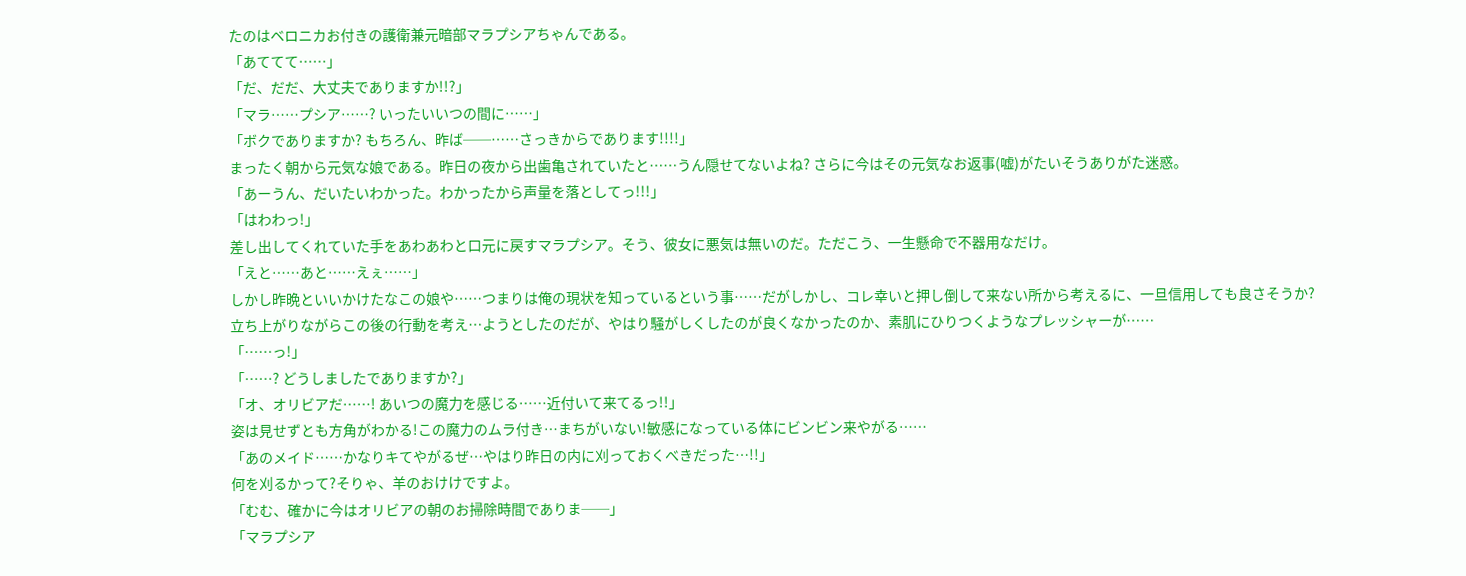たのはベロニカお付きの護衛兼元暗部マラプシアちゃんである。
「あててて……」
「だ、だだ、大丈夫でありますか!!?」
「マラ……プシア……? いったいいつの間に……」
「ボクでありますか? もちろん、昨ば──……さっきからであります!!!!」
まったく朝から元気な娘である。昨日の夜から出歯亀されていたと……うん隠せてないよね? さらに今はその元気なお返事(嘘)がたいそうありがた迷惑。
「あーうん、だいたいわかった。わかったから声量を落としてっ!!!」
「はわわっ!」
差し出してくれていた手をあわあわと口元に戻すマラプシア。そう、彼女に悪気は無いのだ。ただこう、一生懸命で不器用なだけ。
「えと……あと……えぇ……」
しかし昨晩といいかけたなこの娘や……つまりは俺の現状を知っているという事……だがしかし、コレ幸いと押し倒して来ない所から考えるに、一旦信用しても良さそうか?
立ち上がりながらこの後の行動を考え…ようとしたのだが、やはり騒がしくしたのが良くなかったのか、素肌にひりつくようなプレッシャーが……
「……っ!」
「……? どうしましたでありますか?」
「オ、オリビアだ……! あいつの魔力を感じる……近付いて来てるっ!!」
姿は見せずとも方角がわかる!この魔力のムラ付き…まちがいない!敏感になっている体にビンビン来やがる……
「あのメイド……かなりキてやがるぜ…やはり昨日の内に刈っておくべきだった…!!」
何を刈るかって?そりゃ、羊のおけけですよ。
「むむ、確かに今はオリビアの朝のお掃除時間でありま──」
「マラプシア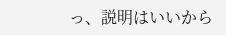っ、説明はいいから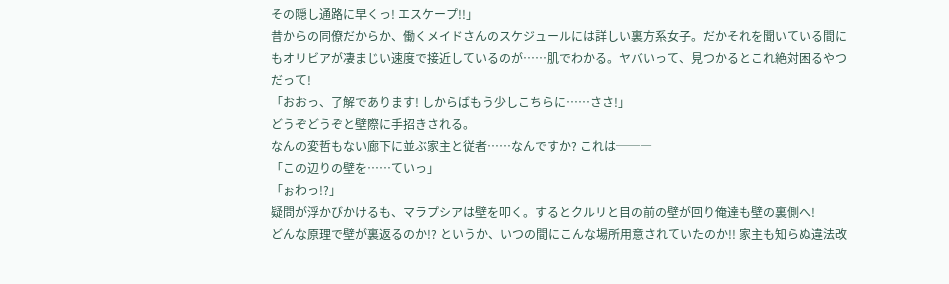その隠し通路に早くっ! エスケープ!!」
昔からの同僚だからか、働くメイドさんのスケジュールには詳しい裏方系女子。だかそれを聞いている間にもオリビアが凄まじい速度で接近しているのが……肌でわかる。ヤバいって、見つかるとこれ絶対困るやつだって!
「おおっ、了解であります! しからばもう少しこちらに……ささ!」
どうぞどうぞと壁際に手招きされる。
なんの変哲もない廊下に並ぶ家主と従者……なんですか? これは──―
「この辺りの壁を……ていっ」
「ぉわっ!?」
疑問が浮かびかけるも、マラプシアは壁を叩く。するとクルリと目の前の壁が回り俺達も壁の裏側へ!
どんな原理で壁が裏返るのか!? というか、いつの間にこんな場所用意されていたのか!! 家主も知らぬ違法改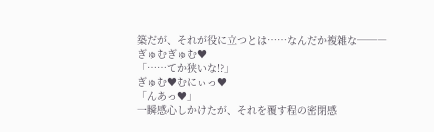築だが、それが役に立つとは……なんだか複雑な──―
ぎゅむぎゅむ♥
「……てか狭いな!?」
ぎゅむ♥むにぃっ♥
「んあっ♥」
一瞬感心しかけたが、それを覆す程の密閉感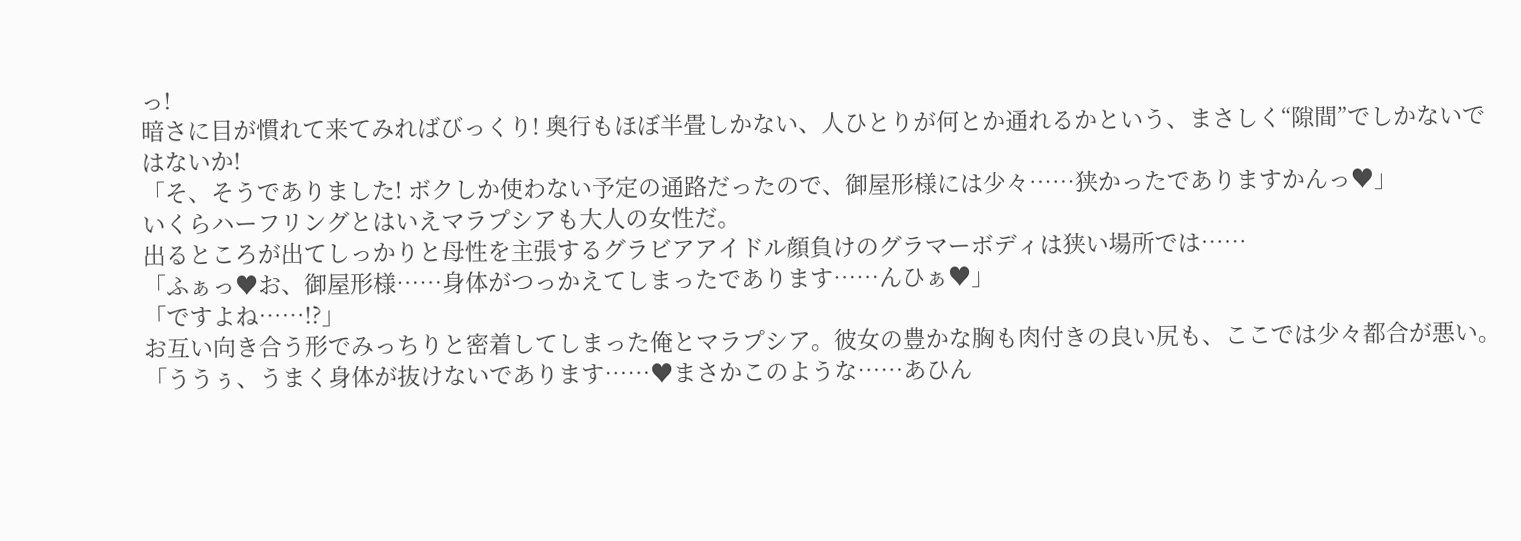っ!
暗さに目が慣れて来てみればびっくり! 奥行もほぼ半畳しかない、人ひとりが何とか通れるかという、まさしく“隙間”でしかないではないか!
「そ、そうでありました! ボクしか使わない予定の通路だったので、御屋形様には少々……狭かったでありますかんっ♥」
いくらハーフリングとはいえマラプシアも大人の女性だ。
出るところが出てしっかりと母性を主張するグラビアアイドル顔負けのグラマーボディは狭い場所では……
「ふぁっ♥お、御屋形様……身体がつっかえてしまったであります……んひぁ♥」
「ですよね……!?」
お互い向き合う形でみっちりと密着してしまった俺とマラプシア。彼女の豊かな胸も肉付きの良い尻も、ここでは少々都合が悪い。
「ううぅ、うまく身体が抜けないであります……♥まさかこのような……あひん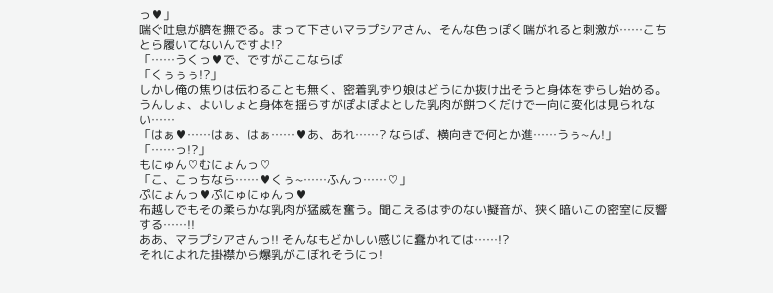っ♥」
喘ぐ吐息が臍を撫でる。まって下さいマラプシアさん、そんな色っぽく喘がれると刺激が……こちとら履いてないんですよ!?
「……うくっ♥で、ですがここならば
「くぅぅぅ!?」
しかし俺の焦りは伝わることも無く、密着乳ずり娘はどうにか抜け出そうと身体をずらし始める。
うんしょ、よいしょと身体を揺らすがぽよぽよとした乳肉が餅つくだけで一向に変化は見られない……
「はぁ♥……はぁ、はぁ……♥あ、あれ……? ならば、横向きで何とか進……うぅ~ん!」
「……っ!?」
もにゅん♡むにょんっ♡
「こ、こっちなら……♥くぅ~……ふんっ……♡」
ぷにょんっ♥ぷにゅにゅんっ♥
布越しでもその柔らかな乳肉が猛威を奮う。聞こえるはずのない擬音が、狭く暗いこの密室に反響する……!!
ああ、マラプシアさんっ!! そんなもどかしい感じに蠢かれては……!?
それによれた掛襟から爆乳がこぼれそうにっ!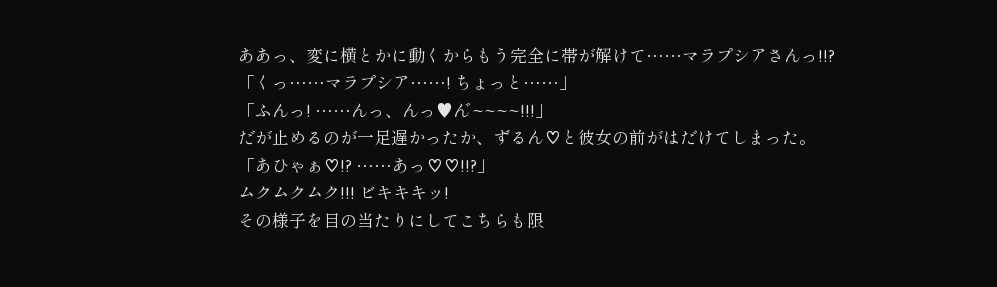ああっ、変に横とかに動くからもう完全に帯が解けて……マラプシアさんっ!!?
「くっ……マラプシア……! ちょっと……」
「ふんっ! ……んっ、んっ♥ん゛~~~~!!!」
だが止めるのが一足遅かったか、ずるん♡と彼女の前がはだけてしまった。
「あひゃぁ♡!? ……あっ♡♡!!?」
ムクムクムク!!! ビキキキッ!
その様子を目の当たりにしてこちらも限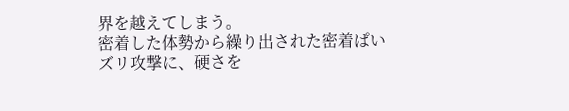界を越えてしまう。
密着した体勢から繰り出された密着ぱいズリ攻撃に、硬さを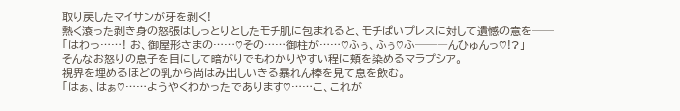取り戻したマイサンが牙を剥く!
熱く滾った剥き身の怒張はしっとりとしたモチ肌に包まれると、モチぱいプレスに対して遺憾の意を──
「はわっ……! お、御屋形さまの……♡その……御柱が……♡ふぅ、ふぅ♡ふ──―んひゅんっ♡!?」
そんなお怒りの息子を目にして暗がりでもわかりやすい程に頬を染めるマラプシア。
視界を埋めるほどの乳から尚はみ出しいきる暴れん棒を見て息を飲む。
「はぁ、はぁ♡……ようやくわかったであります♡……こ、これが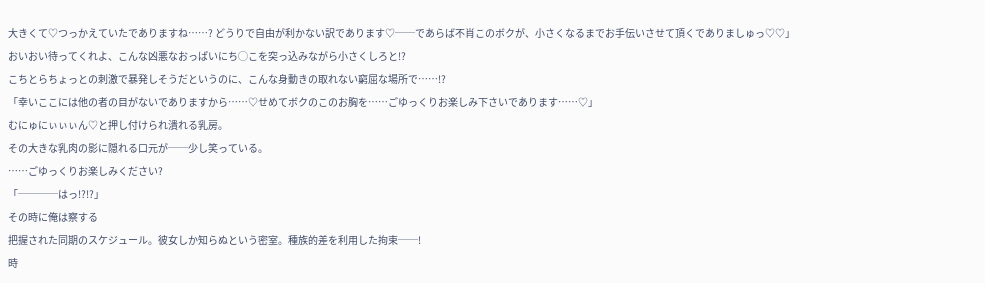大きくて♡つっかえていたでありますね……? どうりで自由が利かない訳であります♡──であらば不肖このボクが、小さくなるまでお手伝いさせて頂くでありましゅっ♡♡」
おいおい待ってくれよ、こんな凶悪なおっぱいにち◯こを突っ込みながら小さくしろと!?
こちとらちょっとの刺激で暴発しそうだというのに、こんな身動きの取れない窮屈な場所で……!?
「幸いここには他の者の目がないでありますから……♡せめてボクのこのお胸を……ごゆっくりお楽しみ下さいであります……♡」
むにゅにぃぃぃん♡と押し付けられ潰れる乳房。
その大きな乳肉の影に隠れる口元が──少し笑っている。
……ごゆっくりお楽しみください?
「────はっ!?!?」
その時に俺は察する
把握された同期のスケジュール。彼女しか知らぬという密室。種族的差を利用した拘束──!
時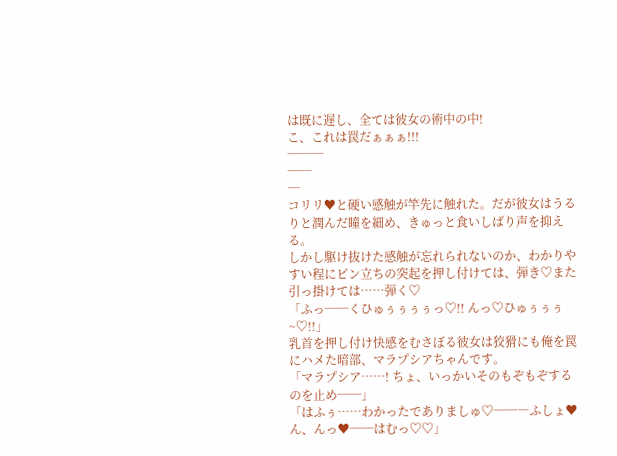は既に遅し、全ては彼女の術中の中!
こ、これは罠だぁぁぁ!!!
───
──
─
コリリ♥と硬い感触が竿先に触れた。だが彼女はうるりと潤んだ瞳を細め、きゅっと食いしばり声を抑える。
しかし駆け抜けた感触が忘れられないのか、わかりやすい程にピン立ちの突起を押し付けては、弾き♡また引っ掛けては……弾く♡
「ふっ──くひゅぅぅぅぅっ♡!! んっ♡ひゅぅぅぅ~♡!!」
乳首を押し付け快感をむさぼる彼女は狡猾にも俺を罠にハメた暗部、マラプシアちゃんです。
「マラプシア……! ちょ、いっかいそのもぞもぞするのを止め──」
「はふぅ……わかったでありましゅ♡──―ふしょ♥ん、んっ♥──はむっ♡♡」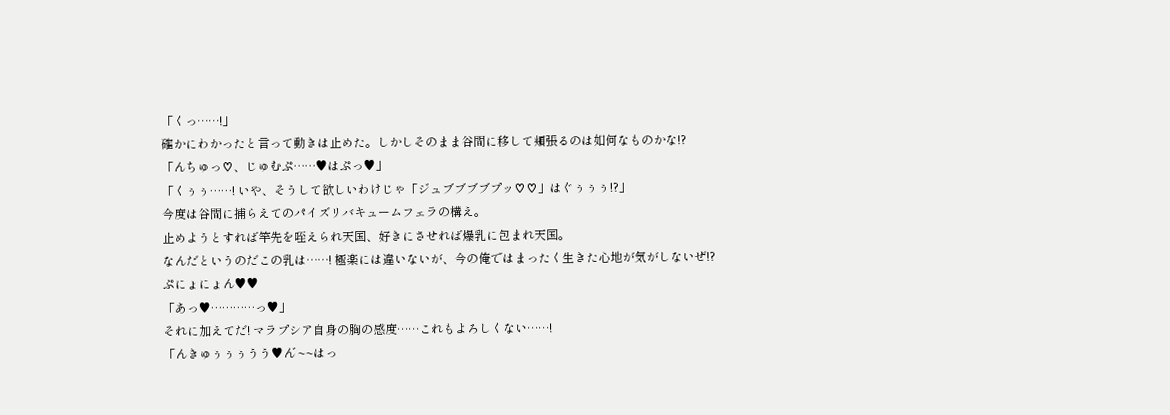「くっ……!」
確かにわかったと言って動きは止めた。しかしそのまま谷間に移して頬張るのは如何なものかな!?
「んちゅっ♡、じゅむぷ……♥はぷっ♥」
「くぅぅ……! いや、そうして欲しいわけじゃ「ジュブブブブプッ♡♡」はぐぅぅぅ!?」
今度は谷間に捕らえてのパイズリバキュームフェラの構え。
止めようとすれば竿先を咥えられ天国、好きにさせれば爆乳に包まれ天国。
なんだというのだこの乳は……! 極楽には違いないが、今の俺ではまったく生きた心地が気がしないぜ!?
ぷにょにょん♥♥
「あっ♥…………っ♥」
それに加えてだ! マラプシア自身の胸の感度……これもよろしくない……!
「んきゅぅぅぅうう♥ん゛~~はっ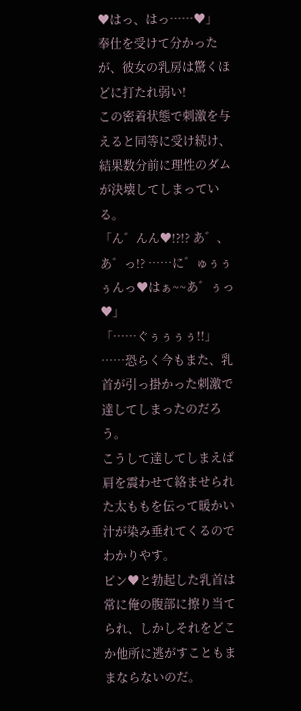♥はっ、はっ……♥」
奉仕を受けて分かったが、彼女の乳房は驚くほどに打たれ弱い!
この密着状態で刺激を与えると同等に受け続け、結果数分前に理性のダムが決壊してしまっている。
「ん゛んん♥!?!? あ゛、あ゛っ!? ……に゛ゅぅぅぅんっ♥はぁ~~あ゛ぅっ♥」
「……ぐぅぅぅぅ!!」
……恐らく今もまた、乳首が引っ掛かった刺激で達してしまったのだろう。
こうして達してしまえば肩を震わせて絡ませられた太ももを伝って暖かい汁が染み垂れてくるのでわかりやす。
ピン♥と勃起した乳首は常に俺の腹部に擦り当てられ、しかしそれをどこか他所に逃がすこともままならないのだ。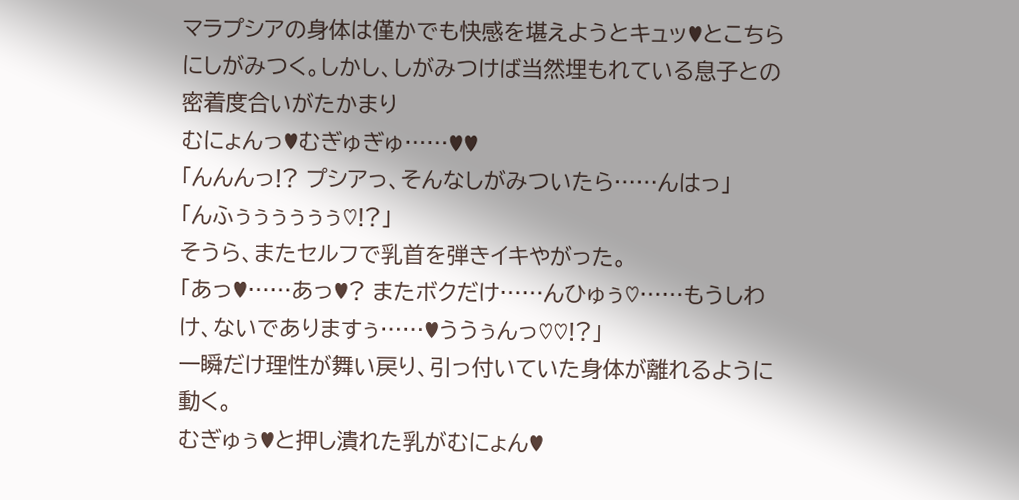マラプシアの身体は僅かでも快感を堪えようとキュッ♥とこちらにしがみつく。しかし、しがみつけば当然埋もれている息子との密着度合いがたかまり
むにょんっ♥むぎゅぎゅ……♥♥
「んんんっ!? プシアっ、そんなしがみついたら……んはっ」
「んふぅぅぅぅぅぅ♡!?」
そうら、またセルフで乳首を弾きイキやがった。
「あっ♥……あっ♥? またボクだけ……んひゅぅ♡……もうしわけ、ないでありますぅ……♥ううぅんっ♡♡!?」
一瞬だけ理性が舞い戻り、引っ付いていた身体が離れるように動く。
むぎゅぅ♥と押し潰れた乳がむにょん♥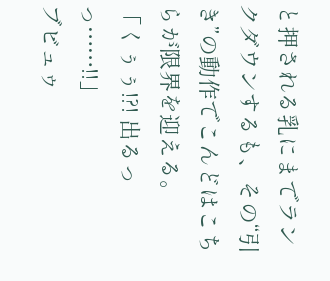と押される乳にまでランクダウンするも、その“引き”の動作でこんどはこちらが限界を迎える。
「くぅぅ!?! 出るっっ……!!」
ブビュゥ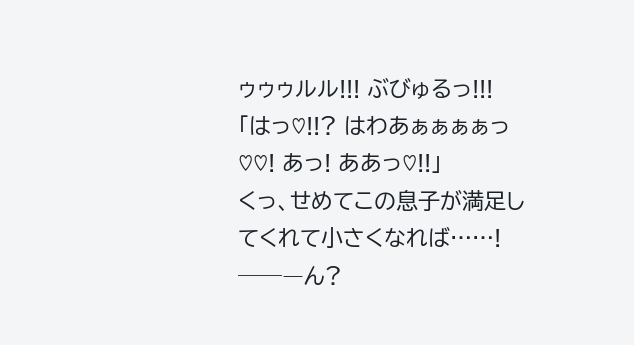ゥゥゥルル!!! ぶびゅるっ!!!
「はっ♡!!? はわあぁぁぁぁっ♡♡! あっ! ああっ♡!!」
くっ、せめてこの息子が満足してくれて小さくなれば……!
──―ん?